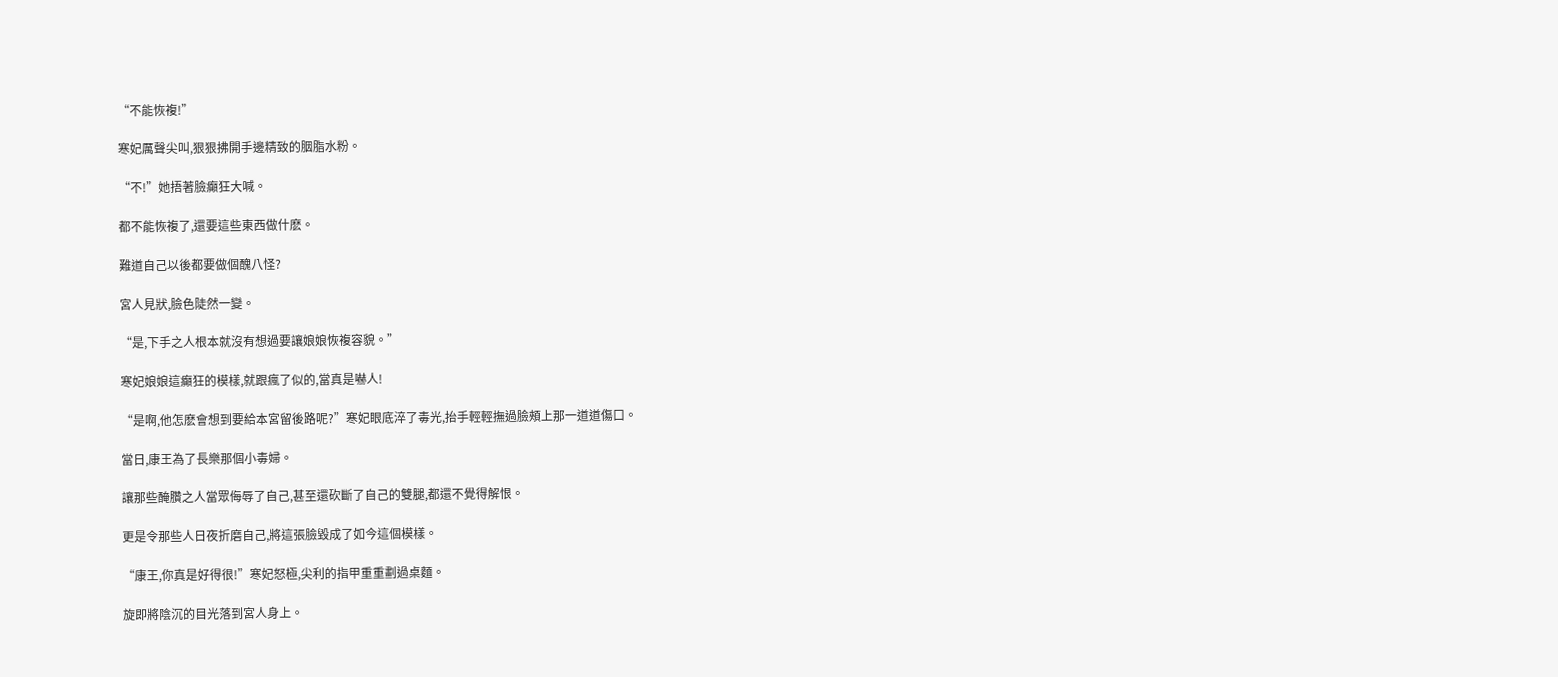“不能恢複!”

寒妃厲聲尖叫,狠狠拂開手邊精致的胭脂水粉。

“不!”她捂著臉癲狂大喊。

都不能恢複了,還要這些東西做什麽。

難道自己以後都要做個醜八怪?

宮人見狀,臉色陡然一變。

“是,下手之人根本就沒有想過要讓娘娘恢複容貌。”

寒妃娘娘這癲狂的模樣,就跟瘋了似的,當真是嚇人!

“是啊,他怎麽會想到要給本宮留後路呢?”寒妃眼底淬了毒光,抬手輕輕撫過臉頰上那一道道傷口。

當日,康王為了長樂那個小毒婦。

讓那些醃臢之人當眾侮辱了自己,甚至還砍斷了自己的雙腿,都還不覺得解恨。

更是令那些人日夜折磨自己,將這張臉毀成了如今這個模樣。

“康王,你真是好得很!”寒妃怒極,尖利的指甲重重劃過桌麵。

旋即將陰沉的目光落到宮人身上。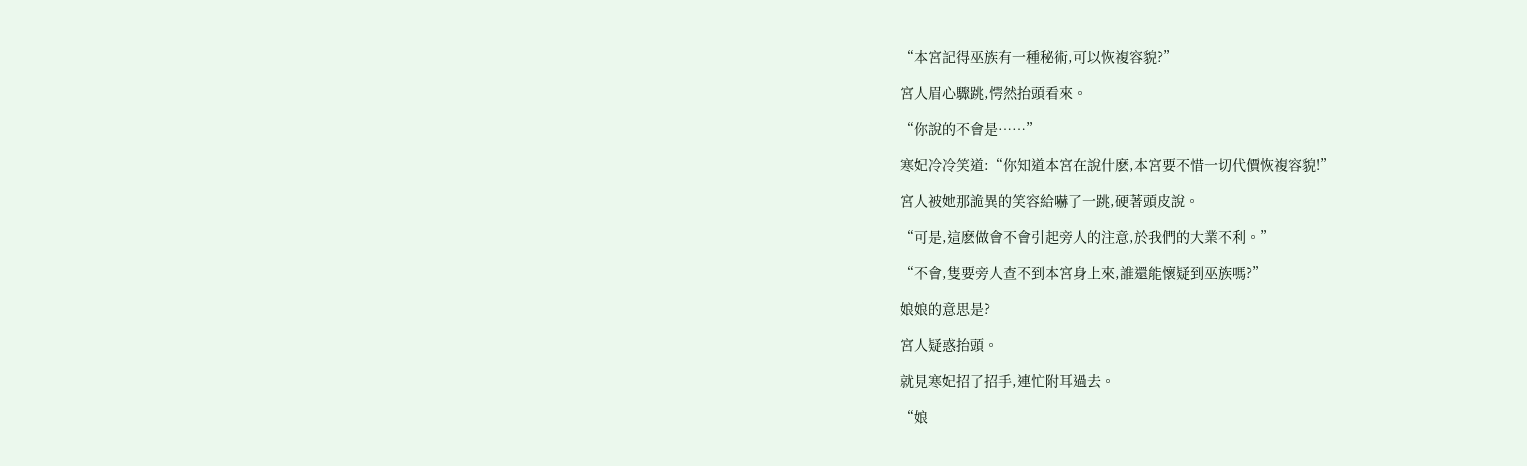“本宮記得巫族有一種秘術,可以恢複容貌?”

宮人眉心驟跳,愕然抬頭看來。

“你說的不會是……”

寒妃冷冷笑道:“你知道本宮在說什麽,本宮要不惜一切代價恢複容貌!”

宮人被她那詭異的笑容給嚇了一跳,硬著頭皮說。

“可是,這麽做會不會引起旁人的注意,於我們的大業不利。”

“不會,隻要旁人查不到本宮身上來,誰還能懷疑到巫族嗎?”

娘娘的意思是?

宮人疑惑抬頭。

就見寒妃招了招手,連忙附耳過去。

“娘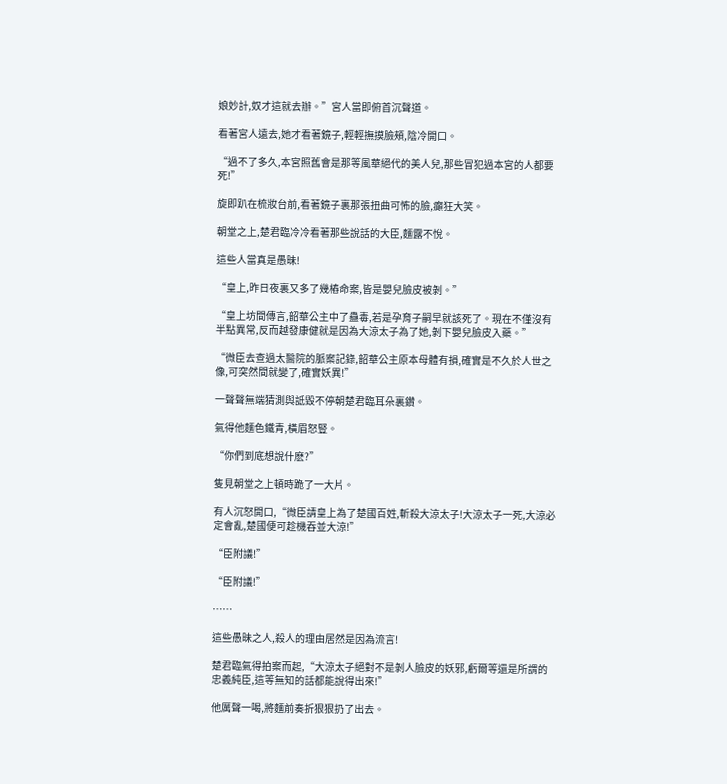娘妙計,奴才這就去辦。”宮人當即俯首沉聲道。

看著宮人遠去,她才看著鏡子,輕輕撫摸臉頰,陰冷開口。

“過不了多久,本宮照舊會是那等風華絕代的美人兒,那些冒犯過本宮的人都要死!”

旋即趴在梳妝台前,看著鏡子裏那張扭曲可怖的臉,癲狂大笑。

朝堂之上,楚君臨冷冷看著那些說話的大臣,麵露不悅。

這些人當真是愚昧!

“皇上,昨日夜裏又多了幾樁命案,皆是嬰兒臉皮被剝。”

“皇上坊間傳言,韶華公主中了蠱毒,若是孕育子嗣早就該死了。現在不僅沒有半點異常,反而越發康健就是因為大涼太子為了她,剝下嬰兒臉皮入藥。”

“微臣去查過太醫院的脈案記錄,韶華公主原本母體有損,確實是不久於人世之像,可突然間就變了,確實妖異!”

一聲聲無端猜測與詆毀不停朝楚君臨耳朵裏鑽。

氣得他麵色鐵青,橫眉怒豎。

“你們到底想說什麽?”

隻見朝堂之上頓時跪了一大片。

有人沉怒開口,“微臣請皇上為了楚國百姓,斬殺大涼太子!大涼太子一死,大涼必定會亂,楚國便可趁機吞並大涼!”

“臣附議!”

“臣附議!”

……

這些愚昧之人,殺人的理由居然是因為流言!

楚君臨氣得拍案而起,“大涼太子絕對不是剝人臉皮的妖邪,虧爾等還是所謂的忠義純臣,這等無知的話都能說得出來!”

他厲聲一喝,將麵前奏折狠狠扔了出去。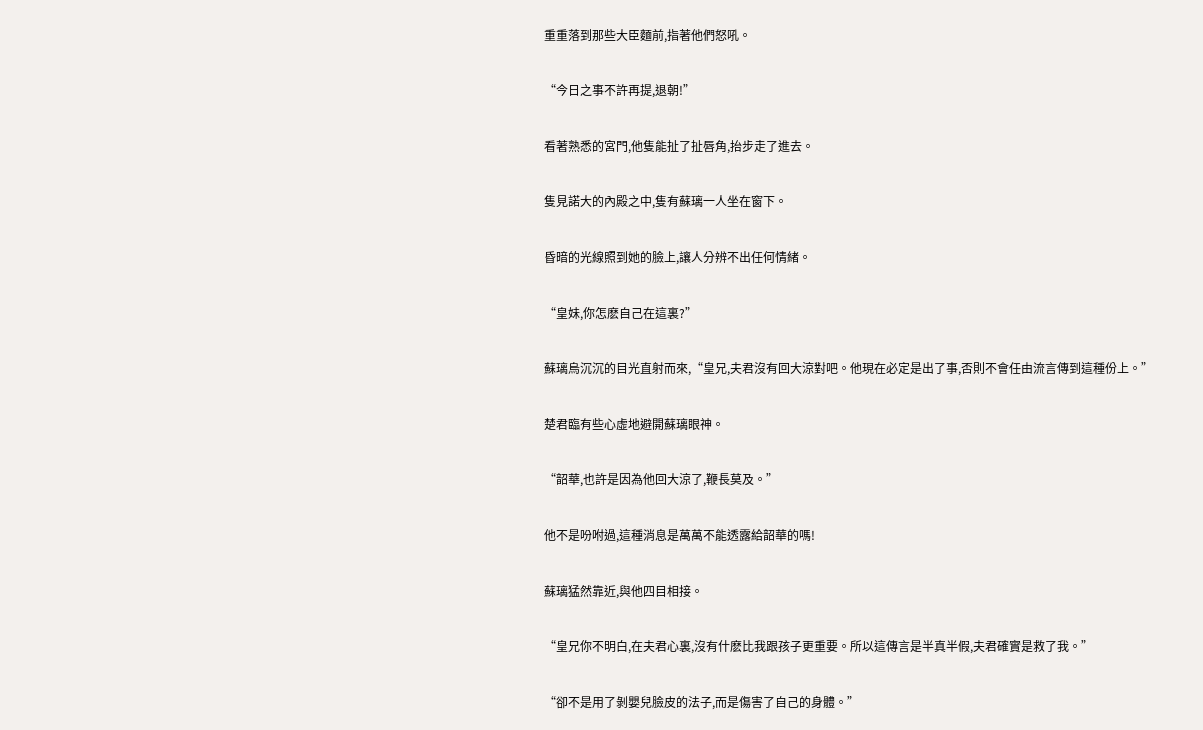重重落到那些大臣麵前,指著他們怒吼。

“今日之事不許再提,退朝!”

看著熟悉的宮門,他隻能扯了扯唇角,抬步走了進去。

隻見諾大的內殿之中,隻有蘇璃一人坐在窗下。

昏暗的光線照到她的臉上,讓人分辨不出任何情緒。

“皇妹,你怎麽自己在這裏?”

蘇璃烏沉沉的目光直射而來,“皇兄,夫君沒有回大涼對吧。他現在必定是出了事,否則不會任由流言傳到這種份上。”

楚君臨有些心虛地避開蘇璃眼神。

“韶華,也許是因為他回大涼了,鞭長莫及。”

他不是吩咐過,這種消息是萬萬不能透露給韶華的嗎!

蘇璃猛然靠近,與他四目相接。

“皇兄你不明白,在夫君心裏,沒有什麽比我跟孩子更重要。所以這傳言是半真半假,夫君確實是救了我。”

“卻不是用了剝嬰兒臉皮的法子,而是傷害了自己的身體。”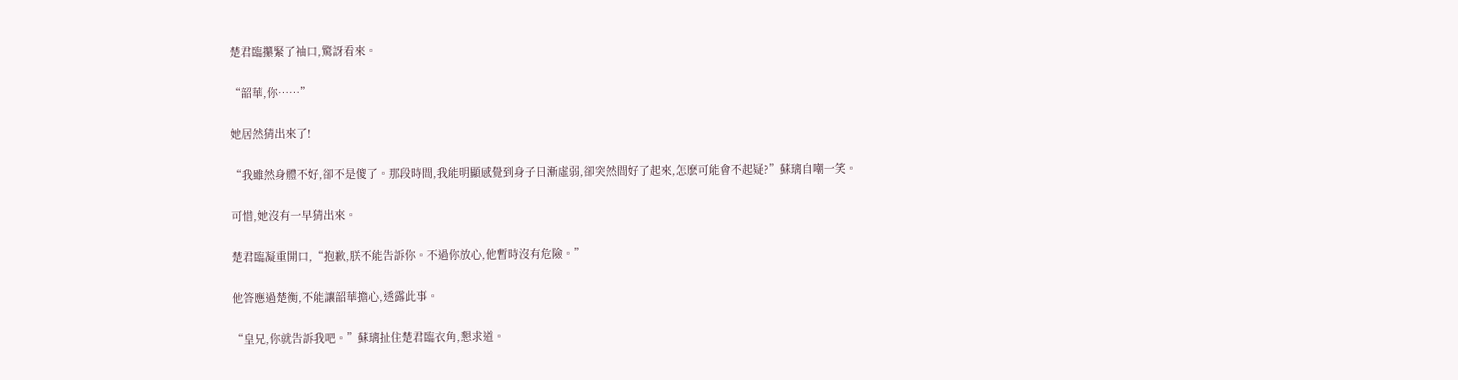楚君臨攥緊了袖口,驚訝看來。

“韶華,你……”

她居然猜出來了!

“我雖然身體不好,卻不是傻了。那段時間,我能明顯感覺到身子日漸虛弱,卻突然間好了起來,怎麽可能會不起疑?”蘇璃自嘲一笑。

可惜,她沒有一早猜出來。

楚君臨凝重開口,“抱歉,朕不能告訴你。不過你放心,他暫時沒有危險。”

他答應過楚衡,不能讓韶華擔心,透露此事。

“皇兄,你就告訴我吧。”蘇璃扯住楚君臨衣角,懇求道。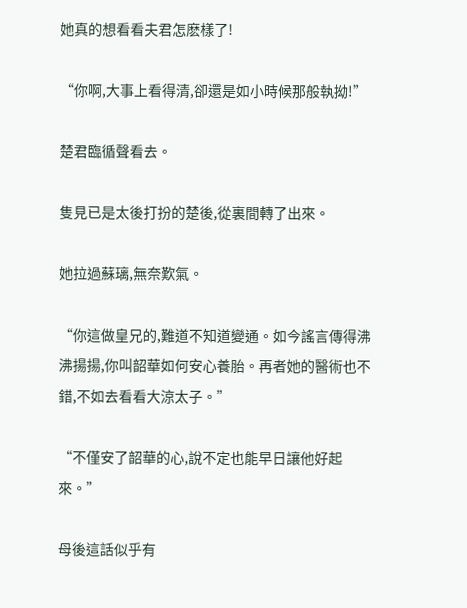她真的想看看夫君怎麽樣了!

“你啊,大事上看得清,卻還是如小時候那般執拗!”

楚君臨循聲看去。

隻見已是太後打扮的楚後,從裏間轉了出來。

她拉過蘇璃,無奈歎氣。

“你這做皇兄的,難道不知道變通。如今謠言傳得沸沸揚揚,你叫韶華如何安心養胎。再者她的醫術也不錯,不如去看看大涼太子。”

“不僅安了韶華的心,說不定也能早日讓他好起來。”

母後這話似乎有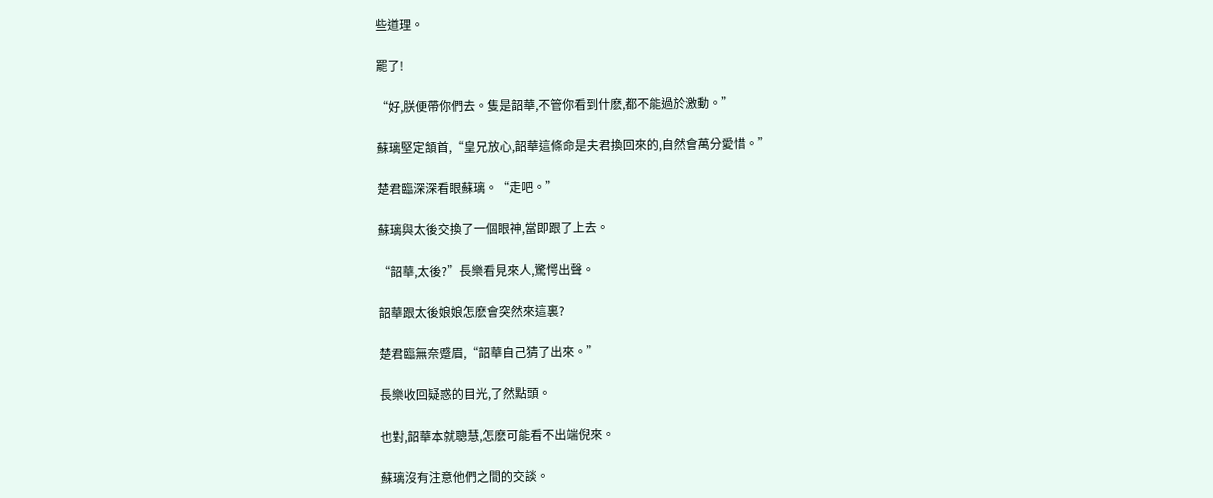些道理。

罷了!

“好,朕便帶你們去。隻是韶華,不管你看到什麽,都不能過於激動。”

蘇璃堅定頷首,“皇兄放心,韶華這條命是夫君換回來的,自然會萬分愛惜。”

楚君臨深深看眼蘇璃。“走吧。”

蘇璃與太後交換了一個眼神,當即跟了上去。

“韶華,太後?”長樂看見來人,驚愕出聲。

韶華跟太後娘娘怎麽會突然來這裏?

楚君臨無奈蹙眉,“韶華自己猜了出來。”

長樂收回疑惑的目光,了然點頭。

也對,韶華本就聰慧,怎麽可能看不出端倪來。

蘇璃沒有注意他們之間的交談。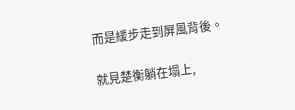而是緩步走到屏風背後。

就見楚衡躺在塌上,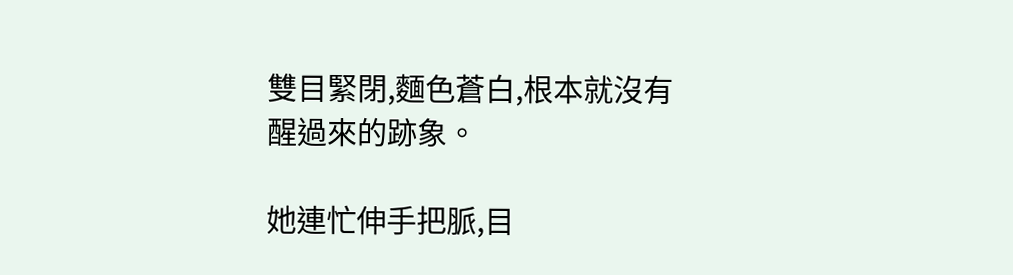雙目緊閉,麵色蒼白,根本就沒有醒過來的跡象。

她連忙伸手把脈,目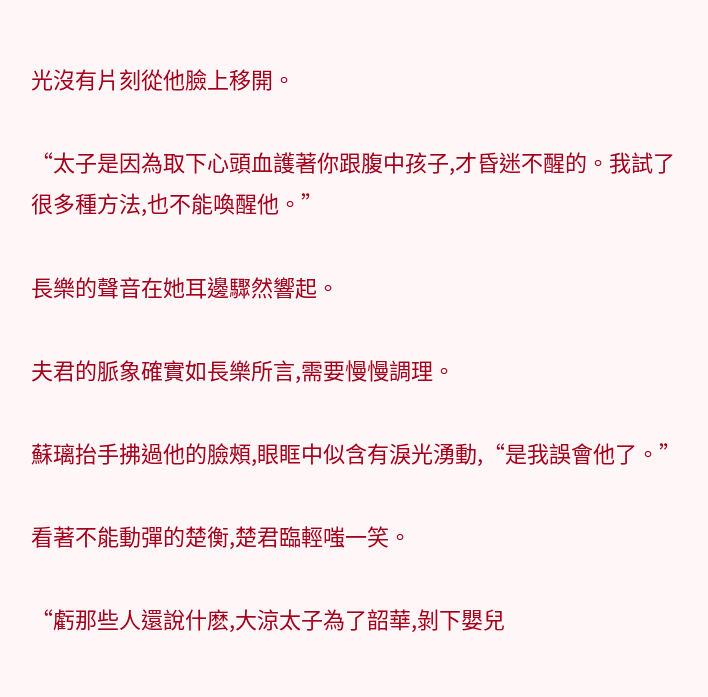光沒有片刻從他臉上移開。

“太子是因為取下心頭血護著你跟腹中孩子,才昏迷不醒的。我試了很多種方法,也不能喚醒他。”

長樂的聲音在她耳邊驟然響起。

夫君的脈象確實如長樂所言,需要慢慢調理。

蘇璃抬手拂過他的臉頰,眼眶中似含有淚光湧動,“是我誤會他了。”

看著不能動彈的楚衡,楚君臨輕嗤一笑。

“虧那些人還說什麽,大涼太子為了韶華,剝下嬰兒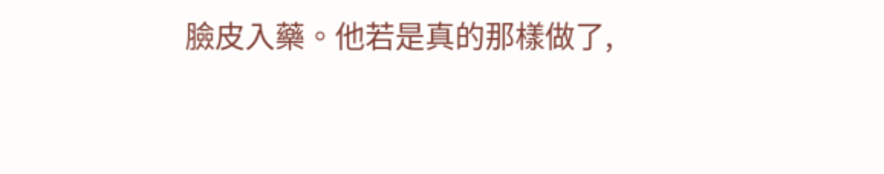臉皮入藥。他若是真的那樣做了,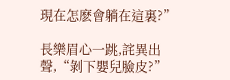現在怎麽會躺在這裏?”

長樂眉心一跳,詫異出聲,“剝下嬰兒臉皮?”